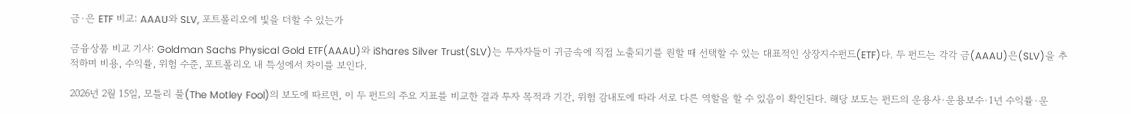금·은 ETF 비교: AAAU와 SLV, 포트폴리오에 빛을 더할 수 있는가

금융상품 비교 기사: Goldman Sachs Physical Gold ETF(AAAU)와 iShares Silver Trust(SLV)는 투자자들이 귀금속에 직접 노출되기를 원할 때 선택할 수 있는 대표적인 상장지수펀드(ETF)다. 두 펀드는 각각 금(AAAU)은(SLV)을 추적하며 비용, 수익률, 위험 수준, 포트폴리오 내 특성에서 차이를 보인다.

2026년 2월 15일, 모틀리 풀(The Motley Fool)의 보도에 따르면, 이 두 펀드의 주요 지표를 비교한 결과 투자 목적과 기간, 위험 감내도에 따라 서로 다른 역할을 할 수 있음이 확인된다. 해당 보도는 펀드의 운용사·운용보수·1년 수익률·운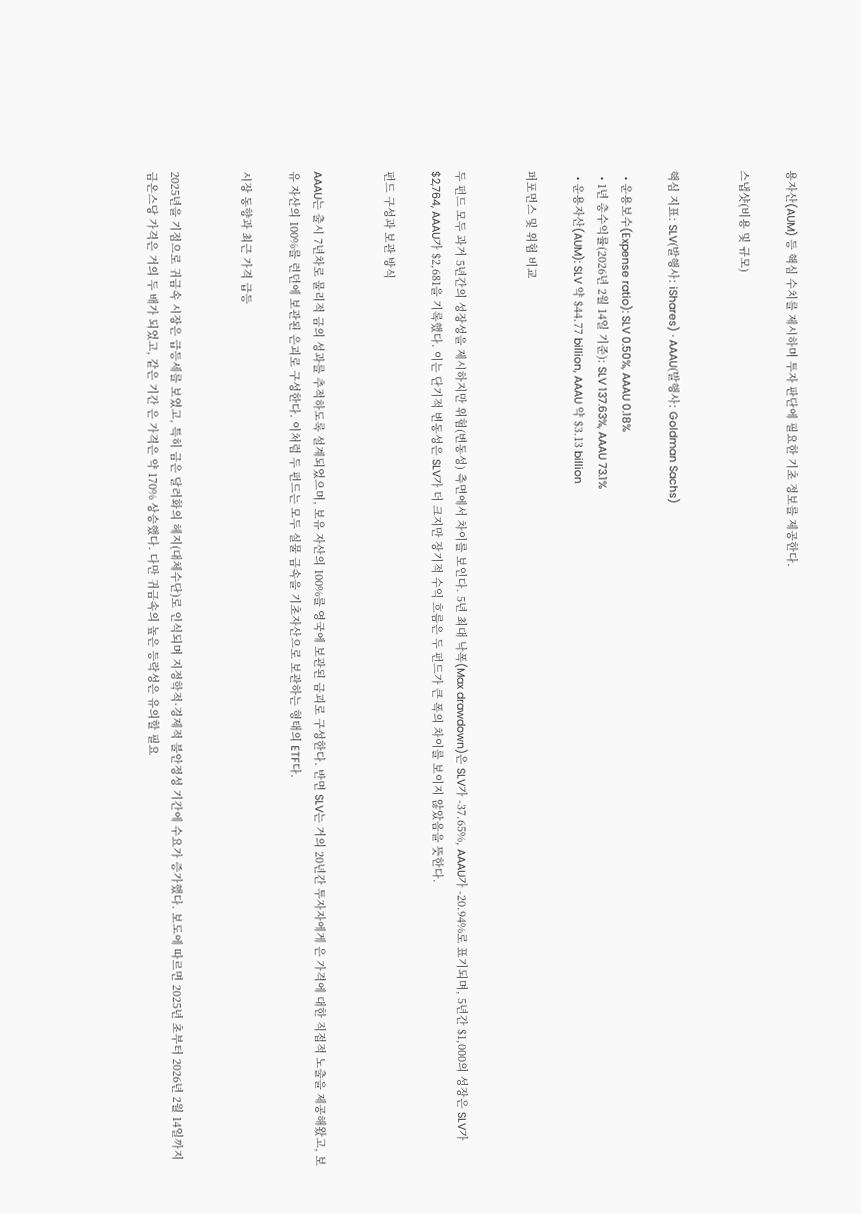용자산(AUM) 등 핵심 수치를 제시하며 투자 판단에 필요한 기초 정보를 제공한다.

스냅샷(비용 및 규모)


핵심 지표: SLV(발행사: iShares) · AAAU(발행사: Goldman Sachs)

  • 운용보수(Expense ratio): SLV 0.50%, AAAU 0.18%
  • 1년 총수익률(2026년 2월 14일 기준): SLV 137.63%, AAAU 73.1%
  • 운용자산(AUM): SLV 약 $44.77 billion, AAAU 약 $3.13 billion

퍼포먼스 및 위험 비교


두 펀드 모두 과거 5년간의 성장성을 제시하지만 위험(변동성) 측면에서 차이를 보인다. 5년 최대 낙폭(Max drawdown)은 SLV가 -37.65%, AAAU가 -20.94%로 표기되며, 5년간 $1,000의 성장은 SLV가 $2,764, AAAU가 $2,681을 기록했다. 이는 단기적 변동성은 SLV가 더 크지만 장기적 수익 흐름은 두 펀드가 큰 폭의 차이를 보이지 않았음을 뜻한다.

펀드 구성과 보관 방식


AAAU는 출시 7년차로 물리적 금의 성과를 추적하도록 설계되었으며, 보유 자산의 100%를 영국에 보관된 금괴로 구성한다. 반면 SLV는 거의 20년간 투자자에게 은 가격에 대한 직접적 노출을 제공해왔고, 보유 자산의 100%를 런던에 보관된 은괴로 구성한다. 이처럼 두 펀드는 모두 실물 금속을 기초자산으로 보관하는 형태의 ETF다.

시장 동향과 최근 가격 급등


2025년을 기점으로 귀금속 시장은 급등세를 보였고, 특히 금은 달러화의 헤지(대체수단)로 인식되며 지정학적·경제적 불안정성 기간에 수요가 증가했다. 보도에 따르면 2025년 초부터 2026년 2월 14일까지 금온스당 가격은 거의 두 배가 되었고, 같은 기간 은 가격은 약 170% 상승했다. 다만 귀금속의 높은 등락성은 유의할 필요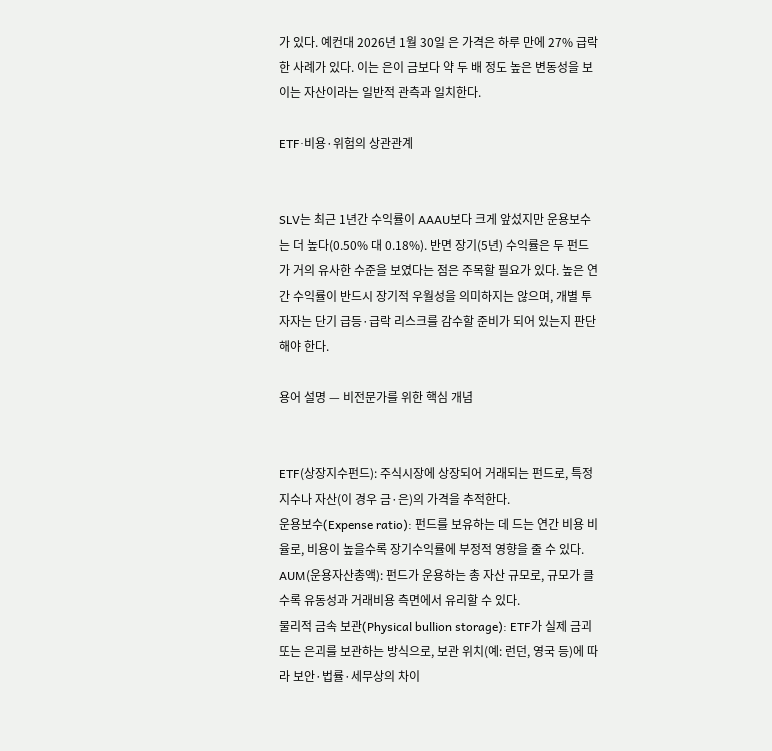가 있다. 예컨대 2026년 1월 30일 은 가격은 하루 만에 27% 급락한 사례가 있다. 이는 은이 금보다 약 두 배 정도 높은 변동성을 보이는 자산이라는 일반적 관측과 일치한다.

ETF·비용·위험의 상관관계


SLV는 최근 1년간 수익률이 AAAU보다 크게 앞섰지만 운용보수는 더 높다(0.50% 대 0.18%). 반면 장기(5년) 수익률은 두 펀드가 거의 유사한 수준을 보였다는 점은 주목할 필요가 있다. 높은 연간 수익률이 반드시 장기적 우월성을 의미하지는 않으며, 개별 투자자는 단기 급등·급락 리스크를 감수할 준비가 되어 있는지 판단해야 한다.

용어 설명 — 비전문가를 위한 핵심 개념


ETF(상장지수펀드): 주식시장에 상장되어 거래되는 펀드로, 특정 지수나 자산(이 경우 금·은)의 가격을 추적한다.
운용보수(Expense ratio): 펀드를 보유하는 데 드는 연간 비용 비율로, 비용이 높을수록 장기수익률에 부정적 영향을 줄 수 있다.
AUM(운용자산총액): 펀드가 운용하는 총 자산 규모로, 규모가 클수록 유동성과 거래비용 측면에서 유리할 수 있다.
물리적 금속 보관(Physical bullion storage): ETF가 실제 금괴 또는 은괴를 보관하는 방식으로, 보관 위치(예: 런던, 영국 등)에 따라 보안·법률·세무상의 차이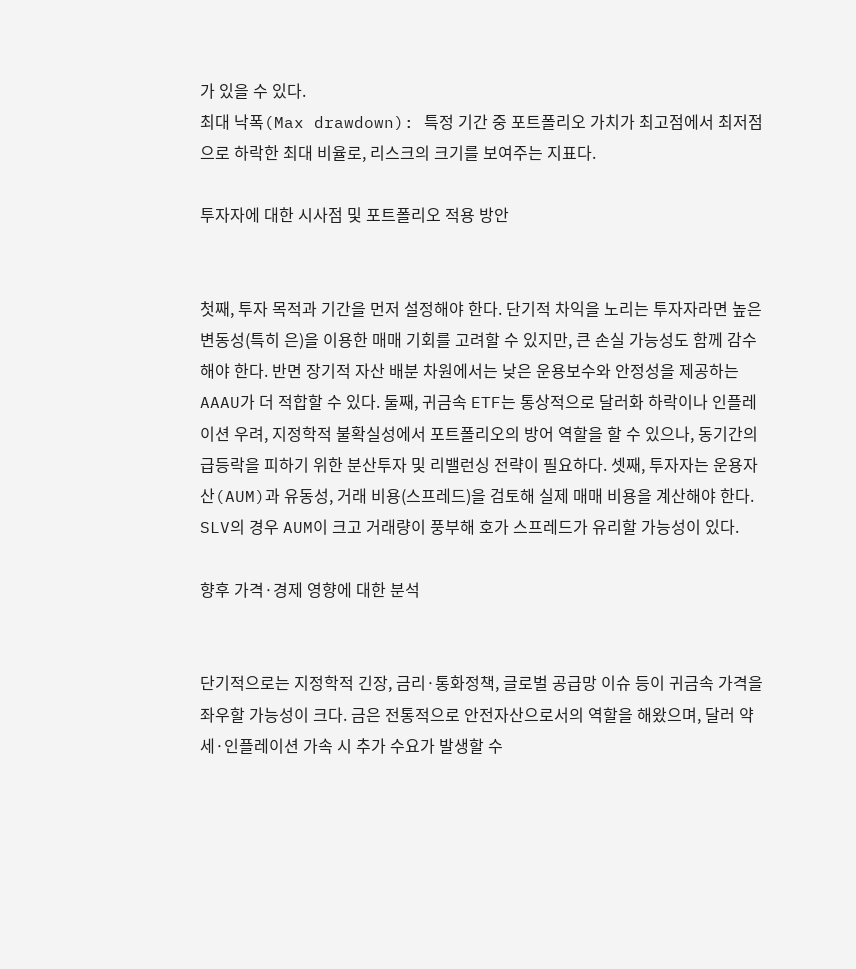가 있을 수 있다.
최대 낙폭(Max drawdown): 특정 기간 중 포트폴리오 가치가 최고점에서 최저점으로 하락한 최대 비율로, 리스크의 크기를 보여주는 지표다.

투자자에 대한 시사점 및 포트폴리오 적용 방안


첫째, 투자 목적과 기간을 먼저 설정해야 한다. 단기적 차익을 노리는 투자자라면 높은 변동성(특히 은)을 이용한 매매 기회를 고려할 수 있지만, 큰 손실 가능성도 함께 감수해야 한다. 반면 장기적 자산 배분 차원에서는 낮은 운용보수와 안정성을 제공하는 AAAU가 더 적합할 수 있다. 둘째, 귀금속 ETF는 통상적으로 달러화 하락이나 인플레이션 우려, 지정학적 불확실성에서 포트폴리오의 방어 역할을 할 수 있으나, 동기간의 급등락을 피하기 위한 분산투자 및 리밸런싱 전략이 필요하다. 셋째, 투자자는 운용자산(AUM)과 유동성, 거래 비용(스프레드)을 검토해 실제 매매 비용을 계산해야 한다. SLV의 경우 AUM이 크고 거래량이 풍부해 호가 스프레드가 유리할 가능성이 있다.

향후 가격·경제 영향에 대한 분석


단기적으로는 지정학적 긴장, 금리·통화정책, 글로벌 공급망 이슈 등이 귀금속 가격을 좌우할 가능성이 크다. 금은 전통적으로 안전자산으로서의 역할을 해왔으며, 달러 약세·인플레이션 가속 시 추가 수요가 발생할 수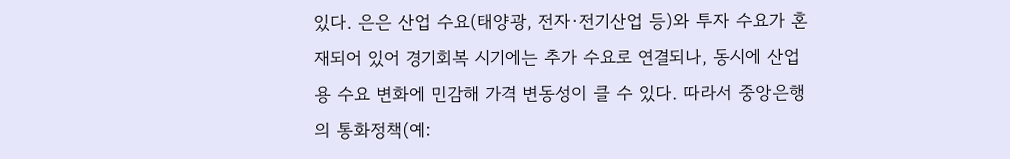있다. 은은 산업 수요(태양광, 전자·전기산업 등)와 투자 수요가 혼재되어 있어 경기회복 시기에는 추가 수요로 연결되나, 동시에 산업용 수요 변화에 민감해 가격 변동성이 클 수 있다. 따라서 중앙은행의 통화정책(예: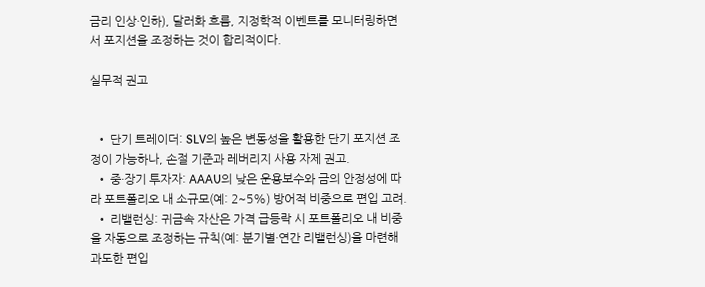금리 인상·인하), 달러화 흐름, 지정학적 이벤트를 모니터링하면서 포지션을 조정하는 것이 합리적이다.

실무적 권고


  • 단기 트레이더: SLV의 높은 변동성을 활용한 단기 포지션 조정이 가능하나, 손절 기준과 레버리지 사용 자제 권고.
  • 중·장기 투자자: AAAU의 낮은 운용보수와 금의 안정성에 따라 포트폴리오 내 소규모(예: 2~5%) 방어적 비중으로 편입 고려.
  • 리밸런싱: 귀금속 자산은 가격 급등락 시 포트폴리오 내 비중을 자동으로 조정하는 규칙(예: 분기별·연간 리밸런싱)을 마련해 과도한 편입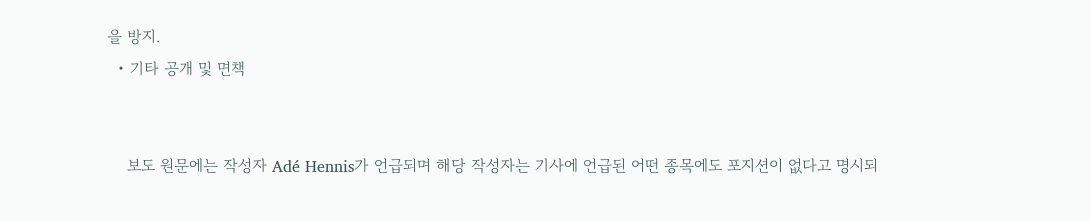을 방지.
  • 기타 공개 및 면책


    보도 원문에는 작성자 Adé Hennis가 언급되며 해당 작성자는 기사에 언급된 어떤 종목에도 포지션이 없다고 명시되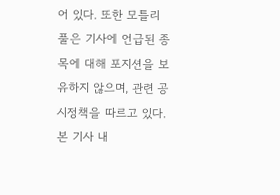어 있다. 또한 모틀리 풀은 기사에 언급된 종목에 대해 포지션을 보유하지 않으며, 관련 공시정책을 따르고 있다. 본 기사 내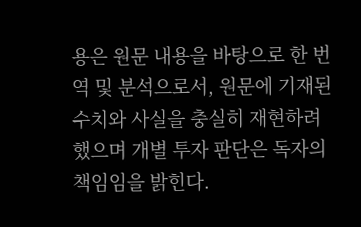용은 원문 내용을 바탕으로 한 번역 및 분석으로서, 원문에 기재된 수치와 사실을 충실히 재현하려 했으며 개별 투자 판단은 독자의 책임임을 밝힌다.